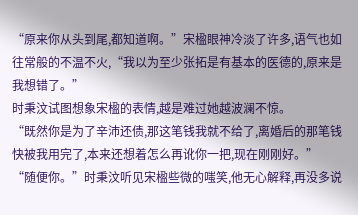“原来你从头到尾,都知道啊。”宋楹眼神冷淡了许多,语气也如往常般的不温不火,“我以为至少张拓是有基本的医德的,原来是我想错了。”
时秉汶试图想象宋楹的表情,越是难过她越波澜不惊。
“既然你是为了辛沛还债,那这笔钱我就不给了,离婚后的那笔钱快被我用完了,本来还想着怎么再讹你一把,现在刚刚好。”
“随便你。”时秉汶听见宋楹些微的嗤笑,他无心解释,再没多说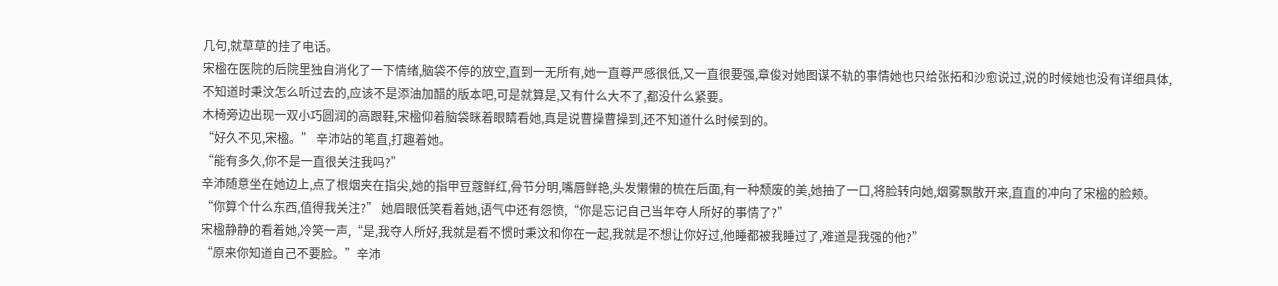几句,就草草的挂了电话。
宋楹在医院的后院里独自消化了一下情绪,脑袋不停的放空,直到一无所有,她一直尊严感很低,又一直很要强,章俊对她图谋不轨的事情她也只给张拓和沙愈说过,说的时候她也没有详细具体,不知道时秉汶怎么听过去的,应该不是添油加醋的版本吧,可是就算是,又有什么大不了,都没什么紧要。
木椅旁边出现一双小巧圆润的高跟鞋,宋楹仰着脑袋眯着眼睛看她,真是说曹操曹操到,还不知道什么时候到的。
“好久不见,宋楹。” 辛沛站的笔直,打趣着她。
“能有多久,你不是一直很关注我吗?”
辛沛随意坐在她边上,点了根烟夹在指尖,她的指甲豆蔻鲜红,骨节分明,嘴唇鲜艳,头发懒懒的梳在后面,有一种颓废的美,她抽了一口,将脸转向她,烟雾飘散开来,直直的冲向了宋楹的脸颊。
“你算个什么东西,值得我关注?” 她眉眼低笑看着她,语气中还有怨愤,“你是忘记自己当年夺人所好的事情了?”
宋楹静静的看着她,冷笑一声,“是,我夺人所好,我就是看不惯时秉汶和你在一起,我就是不想让你好过,他睡都被我睡过了,难道是我强的他?”
“原来你知道自己不要脸。”辛沛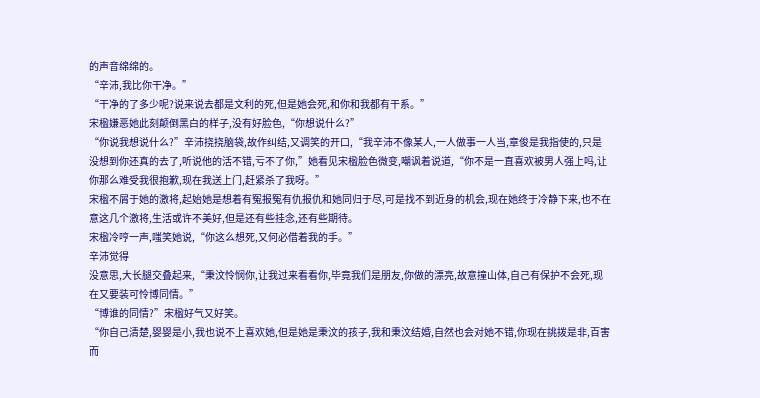的声音绵绵的。
“辛沛,我比你干净。”
“干净的了多少呢?说来说去都是文利的死,但是她会死,和你和我都有干系。”
宋楹嫌恶她此刻颠倒黑白的样子,没有好脸色,“你想说什么?”
“你说我想说什么?”辛沛挠挠脑袋,故作纠结,又调笑的开口,“我辛沛不像某人,一人做事一人当,章俊是我指使的,只是没想到你还真的去了,听说他的活不错,亏不了你,”她看见宋楹脸色微变,嘲讽着说道,“你不是一直喜欢被男人强上吗,让你那么难受我很抱歉,现在我送上门,赶紧杀了我呀。”
宋楹不屑于她的激将,起始她是想着有冤报冤有仇报仇和她同归于尽,可是找不到近身的机会,现在她终于冷静下来,也不在意这几个激将,生活或许不美好,但是还有些挂念,还有些期待。
宋楹冷哼一声,嗤笑她说,“你这么想死,又何必借着我的手。”
辛沛觉得
没意思,大长腿交叠起来,“秉汶怜悯你,让我过来看看你,毕竟我们是朋友,你做的漂亮,故意撞山体,自己有保护不会死,现在又要装可怜博同情。”
“博谁的同情?”宋楹好气又好笑。
“你自己清楚,婴婴是小,我也说不上喜欢她,但是她是秉汶的孩子,我和秉汶结婚,自然也会对她不错,你现在挑拨是非,百害而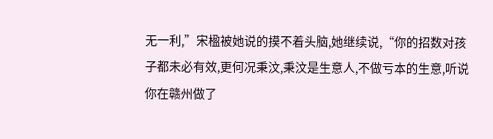无一利,”宋楹被她说的摸不着头脑,她继续说,“你的招数对孩子都未必有效,更何况秉汶,秉汶是生意人,不做亏本的生意,听说你在赣州做了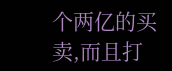个两亿的买卖,而且打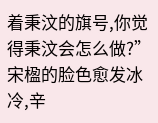着秉汶的旗号,你觉得秉汶会怎么做?”
宋楹的脸色愈发冰冷,辛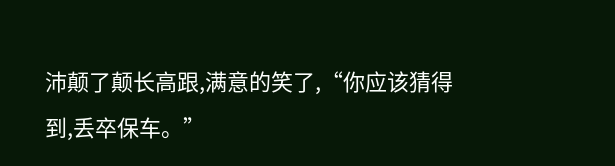沛颠了颠长高跟,满意的笑了,“你应该猜得到,丢卒保车。”